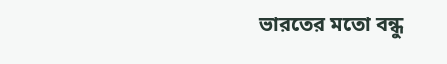ভারতের মতো বন্ধু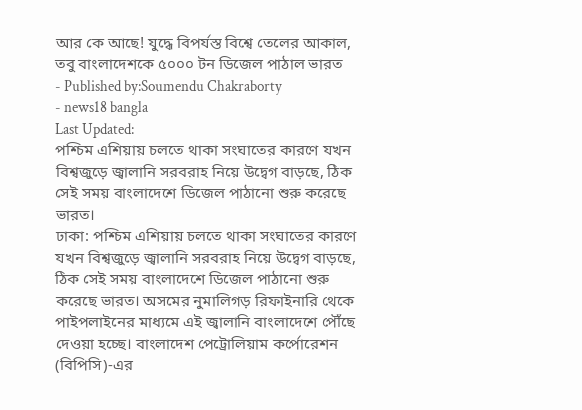আর কে আছে! যুদ্ধে বিপর্যস্ত বিশ্বে তেলের আকাল, তবু বাংলাদেশকে ৫০০০ টন ডিজেল পাঠাল ভারত
- Published by:Soumendu Chakraborty
- news18 bangla
Last Updated:
পশ্চিম এশিয়ায় চলতে থাকা সংঘাতের কারণে যখন বিশ্বজুড়ে জ্বালানি সরবরাহ নিয়ে উদ্বেগ বাড়ছে, ঠিক সেই সময় বাংলাদেশে ডিজেল পাঠানো শুরু করেছে ভারত।
ঢাকা: পশ্চিম এশিয়ায় চলতে থাকা সংঘাতের কারণে যখন বিশ্বজুড়ে জ্বালানি সরবরাহ নিয়ে উদ্বেগ বাড়ছে, ঠিক সেই সময় বাংলাদেশে ডিজেল পাঠানো শুরু করেছে ভারত। অসমের নুমালিগড় রিফাইনারি থেকে পাইপলাইনের মাধ্যমে এই জ্বালানি বাংলাদেশে পৌঁছে দেওয়া হচ্ছে। বাংলাদেশ পেট্রোলিয়াম কর্পোরেশন (বিপিসি)-এর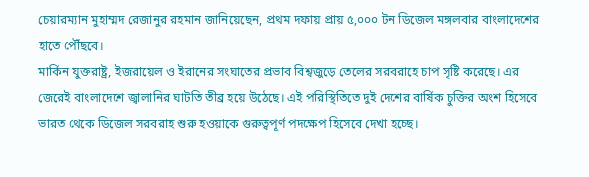চেয়ারম্যান মুহাম্মদ রেজানুর রহমান জানিয়েছেন, প্রথম দফায় প্রায় ৫,০০০ টন ডিজেল মঙ্গলবার বাংলাদেশের হাতে পৌঁছবে।
মার্কিন যুক্তরাষ্ট্র, ইজরায়েল ও ইরানের সংঘাতের প্রভাব বিশ্বজুড়ে তেলের সরবরাহে চাপ সৃষ্টি করেছে। এর জেরেই বাংলাদেশে জ্বালানির ঘাটতি তীব্র হয়ে উঠেছে। এই পরিস্থিতিতে দুই দেশের বার্ষিক চুক্তির অংশ হিসেবে ভারত থেকে ডিজেল সরবরাহ শুরু হওয়াকে গুরুত্বপূর্ণ পদক্ষেপ হিসেবে দেখা হচ্ছে।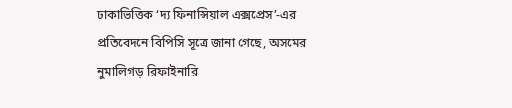ঢাকাভিত্তিক ‘দ্য ফিনান্সিয়াল এক্সপ্রেস’-এর প্রতিবেদনে বিপিসি সূত্রে জানা গেছে, অসমের নুমালিগড় রিফাইনারি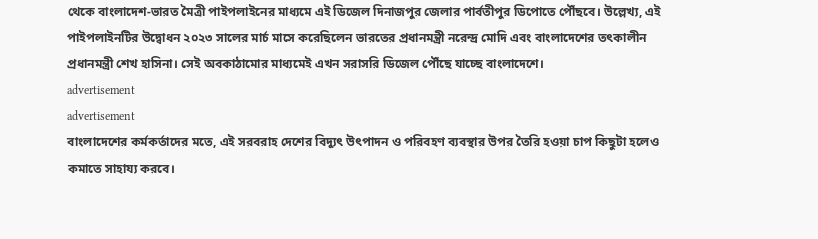থেকে বাংলাদেশ-ভারত মৈত্রী পাইপলাইনের মাধ্যমে এই ডিজেল দিনাজপুর জেলার পার্বতীপুর ডিপোতে পৌঁছবে। উল্লেখ্য, এই পাইপলাইনটির উদ্বোধন ২০২৩ সালের মার্চ মাসে করেছিলেন ভারতের প্রধানমন্ত্রী নরেন্দ্র মোদি এবং বাংলাদেশের তৎকালীন প্রধানমন্ত্রী শেখ হাসিনা। সেই অবকাঠামোর মাধ্যমেই এখন সরাসরি ডিজেল পৌঁছে যাচ্ছে বাংলাদেশে।
advertisement
advertisement
বাংলাদেশের কর্মকর্তাদের মতে, এই সরবরাহ দেশের বিদ্যুৎ উৎপাদন ও পরিবহণ ব্যবস্থার উপর তৈরি হওয়া চাপ কিছুটা হলেও কমাতে সাহায্য করবে।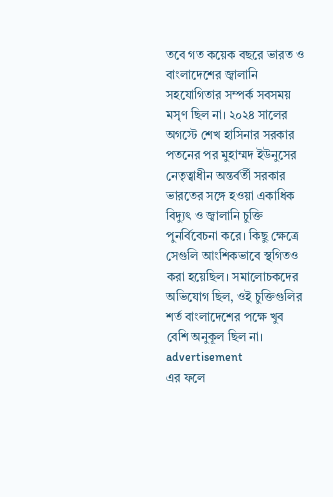তবে গত কয়েক বছরে ভারত ও বাংলাদেশের জ্বালানি সহযোগিতার সম্পর্ক সবসময় মসৃণ ছিল না। ২০২৪ সালের অগস্টে শেখ হাসিনার সরকার পতনের পর মুহাম্মদ ইউনুসের নেতৃত্বাধীন অন্তর্বর্তী সরকার ভারতের সঙ্গে হওয়া একাধিক বিদ্যুৎ ও জ্বালানি চুক্তি পুনর্বিবেচনা করে। কিছু ক্ষেত্রে সেগুলি আংশিকভাবে স্থগিতও করা হয়েছিল। সমালোচকদের অভিযোগ ছিল, ওই চুক্তিগুলির শর্ত বাংলাদেশের পক্ষে খুব বেশি অনুকূল ছিল না।
advertisement
এর ফলে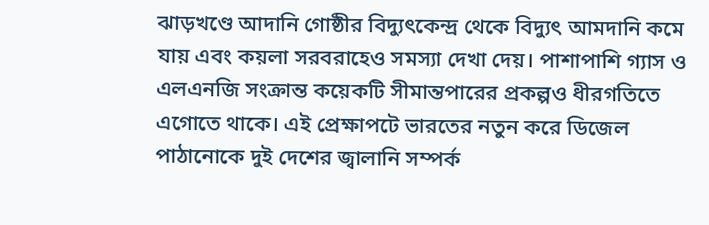ঝাড়খণ্ডে আদানি গোষ্ঠীর বিদ্যুৎকেন্দ্র থেকে বিদ্যুৎ আমদানি কমে যায় এবং কয়লা সরবরাহেও সমস্যা দেখা দেয়। পাশাপাশি গ্যাস ও এলএনজি সংক্রান্ত কয়েকটি সীমান্তপারের প্রকল্পও ধীরগতিতে এগোতে থাকে। এই প্রেক্ষাপটে ভারতের নতুন করে ডিজেল পাঠানোকে দুই দেশের জ্বালানি সম্পর্ক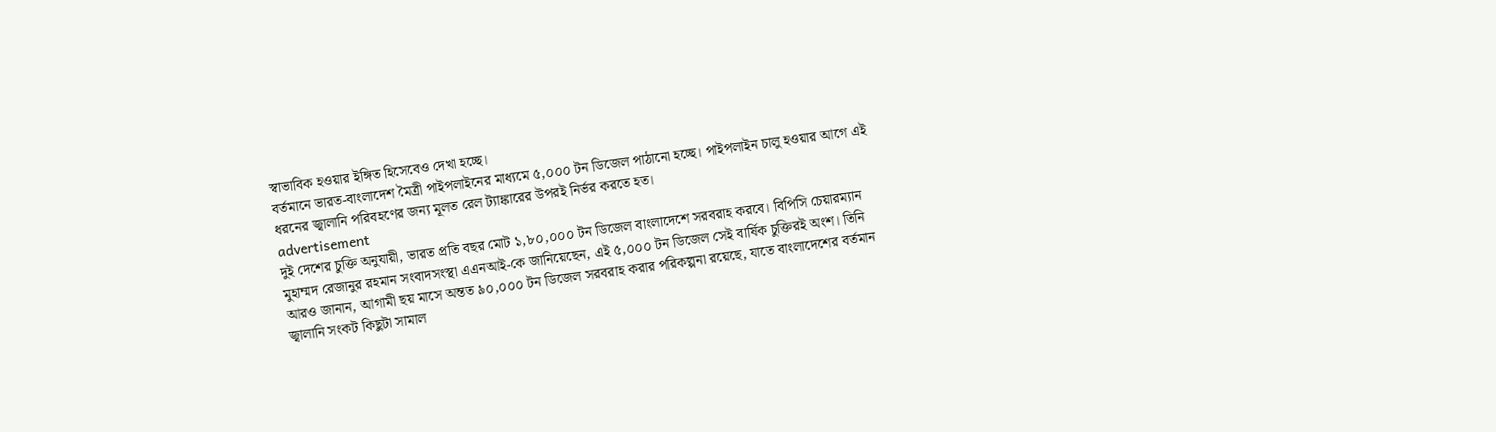স্বাভাবিক হওয়ার ইঙ্গিত হিসেবেও দেখা হচ্ছে।
বর্তমানে ভারত-বাংলাদেশ মৈত্রী পাইপলাইনের মাধ্যমে ৫,০০০ টন ডিজেল পাঠানো হচ্ছে। পাইপলাইন চালু হওয়ার আগে এই ধরনের জ্বালানি পরিবহণের জন্য মূলত রেল ট্যাঙ্কারের উপরই নির্ভর করতে হত।
advertisement
দুই দেশের চুক্তি অনুযায়ী, ভারত প্রতি বছর মোট ১,৮০,০০০ টন ডিজেল বাংলাদেশে সরবরাহ করবে। বিপিসি চেয়ারম্যান মুহাম্মদ রেজানুর রহমান সংবাদসংস্থা এএনআই-কে জানিয়েছেন, এই ৫,০০০ টন ডিজেল সেই বার্ষিক চুক্তিরই অংশ। তিনি আরও জানান, আগামী ছয় মাসে অন্তত ৯০,০০০ টন ডিজেল সরবরাহ করার পরিকল্পনা রয়েছে, যাতে বাংলাদেশের বর্তমান জ্বালানি সংকট কিছুটা সামাল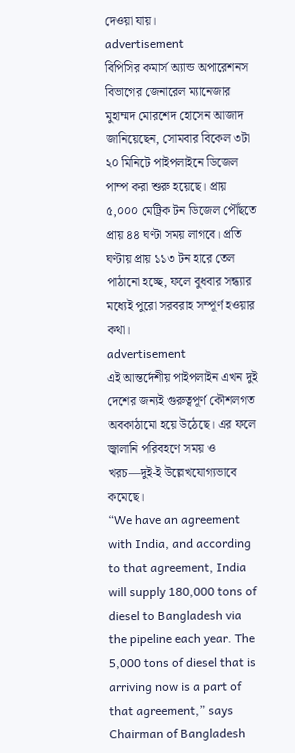দেওয়া যায়।
advertisement
বিপিসির কমার্স অ্যান্ড অপারেশনস বিভাগের জেনারেল ম্যানেজার মুহাম্মদ মোরশেদ হোসেন আজাদ জানিয়েছেন, সোমবার বিকেল ৩টা ২০ মিনিটে পাইপলাইনে ডিজেল পাম্প করা শুরু হয়েছে। প্রায় ৫,০০০ মেট্রিক টন ডিজেল পৌঁছতে প্রায় ৪৪ ঘণ্টা সময় লাগবে। প্রতি ঘণ্টায় প্রায় ১১৩ টন হারে তেল পাঠানো হচ্ছে, ফলে বুধবার সন্ধ্যার মধ্যেই পুরো সরবরাহ সম্পূর্ণ হওয়ার কথা।
advertisement
এই আন্তর্দেশীয় পাইপলাইন এখন দুই দেশের জন্যই গুরুত্বপূর্ণ কৌশলগত অবকাঠামো হয়ে উঠেছে। এর ফলে জ্বালানি পরিবহণে সময় ও খরচ—দুই-ই উল্লেখযোগ্যভাবে কমেছে।
“We have an agreement with India, and according to that agreement, India will supply 180,000 tons of diesel to Bangladesh via the pipeline each year. The 5,000 tons of diesel that is arriving now is a part of that agreement,” says Chairman of Bangladesh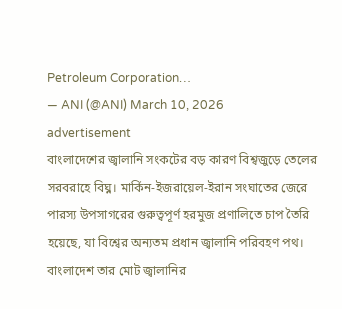Petroleum Corporation…
— ANI (@ANI) March 10, 2026
advertisement
বাংলাদেশের জ্বালানি সংকটের বড় কারণ বিশ্বজুড়ে তেলের সরবরাহে বিঘ্ন। মার্কিন-ইজরায়েল-ইরান সংঘাতের জেরে পারস্য উপসাগরের গুরুত্বপূর্ণ হরমুজ প্রণালিতে চাপ তৈরি হয়েছে, যা বিশ্বের অন্যতম প্রধান জ্বালানি পরিবহণ পথ।
বাংলাদেশ তার মোট জ্বালানির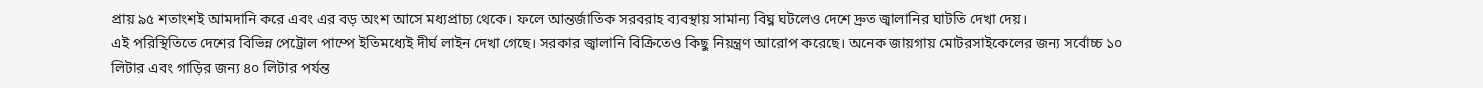প্রায় ৯৫ শতাংশই আমদানি করে এবং এর বড় অংশ আসে মধ্যপ্রাচ্য থেকে। ফলে আন্তর্জাতিক সরবরাহ ব্যবস্থায় সামান্য বিঘ্ন ঘটলেও দেশে দ্রুত জ্বালানির ঘাটতি দেখা দেয়।
এই পরিস্থিতিতে দেশের বিভিন্ন পেট্রোল পাম্পে ইতিমধ্যেই দীর্ঘ লাইন দেখা গেছে। সরকার জ্বালানি বিক্রিতেও কিছু নিয়ন্ত্রণ আরোপ করেছে। অনেক জায়গায় মোটরসাইকেলের জন্য সর্বোচ্চ ১০ লিটার এবং গাড়ির জন্য ৪০ লিটার পর্যন্ত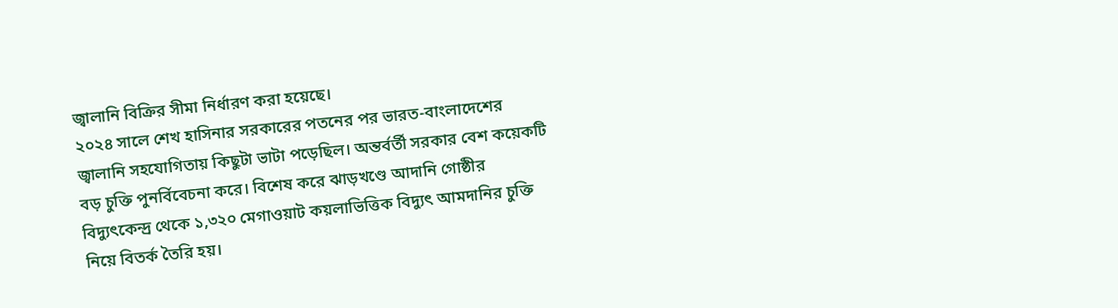জ্বালানি বিক্রির সীমা নির্ধারণ করা হয়েছে।
২০২৪ সালে শেখ হাসিনার সরকারের পতনের পর ভারত-বাংলাদেশের জ্বালানি সহযোগিতায় কিছুটা ভাটা পড়েছিল। অন্তর্বর্তী সরকার বেশ কয়েকটি বড় চুক্তি পুনর্বিবেচনা করে। বিশেষ করে ঝাড়খণ্ডে আদানি গোষ্ঠীর বিদ্যুৎকেন্দ্র থেকে ১,৩২০ মেগাওয়াট কয়লাভিত্তিক বিদ্যুৎ আমদানির চুক্তি নিয়ে বিতর্ক তৈরি হয়।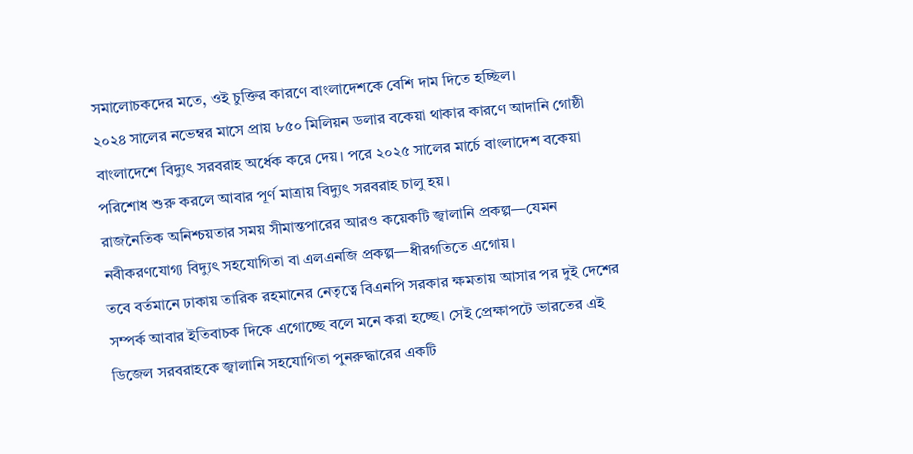সমালোচকদের মতে, ওই চুক্তির কারণে বাংলাদেশকে বেশি দাম দিতে হচ্ছিল।
২০২৪ সালের নভেম্বর মাসে প্রায় ৮৫০ মিলিয়ন ডলার বকেয়া থাকার কারণে আদানি গোষ্ঠী বাংলাদেশে বিদ্যুৎ সরবরাহ অর্ধেক করে দেয়। পরে ২০২৫ সালের মার্চে বাংলাদেশ বকেয়া পরিশোধ শুরু করলে আবার পূর্ণ মাত্রায় বিদ্যুৎ সরবরাহ চালু হয়।
রাজনৈতিক অনিশ্চয়তার সময় সীমান্তপারের আরও কয়েকটি জ্বালানি প্রকল্প—যেমন নবীকরণযোগ্য বিদ্যুৎ সহযোগিতা বা এলএনজি প্রকল্প—ধীরগতিতে এগোয়।
তবে বর্তমানে ঢাকায় তারিক রহমানের নেতৃত্বে বিএনপি সরকার ক্ষমতায় আসার পর দুই দেশের সম্পর্ক আবার ইতিবাচক দিকে এগোচ্ছে বলে মনে করা হচ্ছে। সেই প্রেক্ষাপটে ভারতের এই ডিজেল সরবরাহকে জ্বালানি সহযোগিতা পুনরুদ্ধারের একটি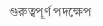গুরুত্বপূর্ণ পদক্ষেপ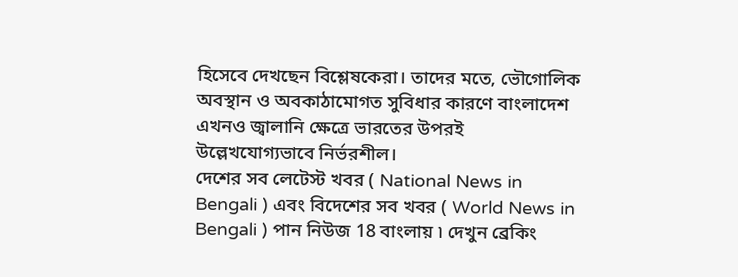হিসেবে দেখছেন বিশ্লেষকেরা। তাদের মতে, ভৌগোলিক অবস্থান ও অবকাঠামোগত সুবিধার কারণে বাংলাদেশ এখনও জ্বালানি ক্ষেত্রে ভারতের উপরই উল্লেখযোগ্যভাবে নির্ভরশীল।
দেশের সব লেটেস্ট খবর ( National News in Bengali ) এবং বিদেশের সব খবর ( World News in Bengali ) পান নিউজ 18 বাংলায় ৷ দেখুন ব্রেকিং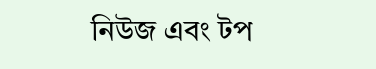নিউজ এবং টপ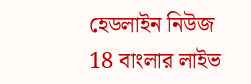হেডলাইন নিউজ 18 বাংলার লাইভ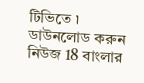টিভিতে ৷ ডাউনলোড করুন নিউজ 18 বাংলার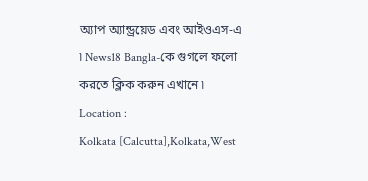অ্যাপ অ্যান্ড্রয়েড এবং আইওএস-এ ৷ News18 Bangla-কে গুগলে ফলো করতে ক্লিক করুন এখানে ৷
Location :
Kolkata [Calcutta],Kolkata,West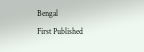Bengal
First Published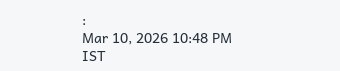:
Mar 10, 2026 10:48 PM IST